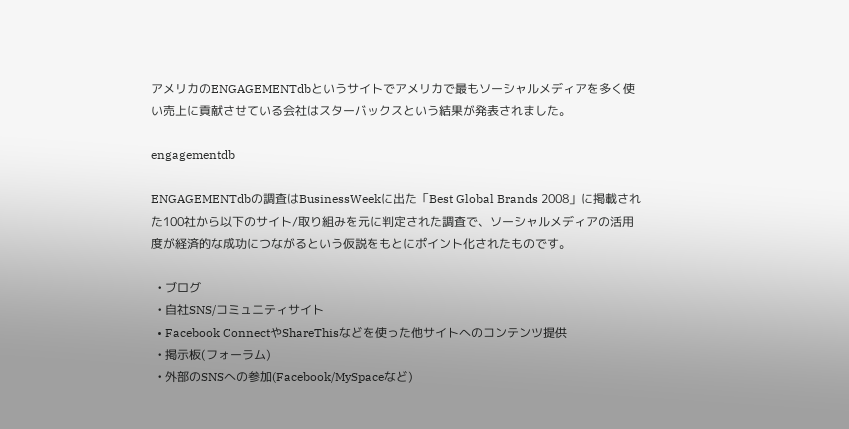アメリカのENGAGEMENTdbというサイトでアメリカで最もソーシャルメディアを多く使い売上に貢献させている会社はスターバックスという結果が発表されました。

engagementdb

ENGAGEMENTdbの調査はBusinessWeekに出た「Best Global Brands 2008」に掲載された100社から以下のサイト/取り組みを元に判定された調査で、ソーシャルメディアの活用度が経済的な成功につながるという仮説をもとにポイント化されたものです。

  • ブログ
  • 自社SNS/コミュニティサイト
  • Facebook ConnectやShareThisなどを使った他サイトへのコンテンツ提供
  • 掲示板(フォーラム)
  • 外部のSNSへの参加(Facebook/MySpaceなど)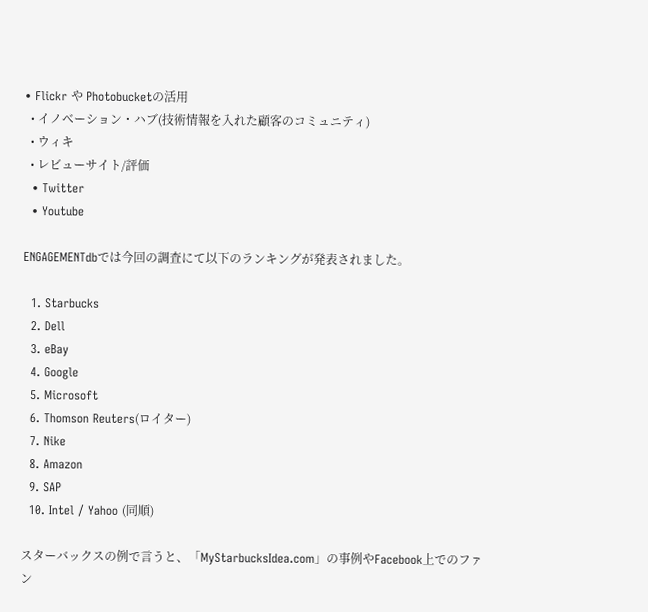• Flickr や Photobucketの活用
  • イノベーション・ハブ(技術情報を入れた顧客のコミュニティ)
  • ウィキ
  • レビューサイト/評価
  • Twitter
  • Youtube

ENGAGEMENTdbでは今回の調査にて以下のランキングが発表されました。

  1. Starbucks
  2. Dell
  3. eBay
  4. Google
  5. Microsoft
  6. Thomson Reuters(ロイター)
  7. Nike
  8. Amazon
  9. SAP
  10. Intel / Yahoo (同順)

スターバックスの例で言うと、「MyStarbucksIdea.com」の事例やFacebook上でのファン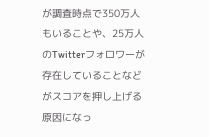が調査時点で350万人もいることや、25万人のTwitterフォロワーが存在していることなどがスコアを押し上げる原因になっ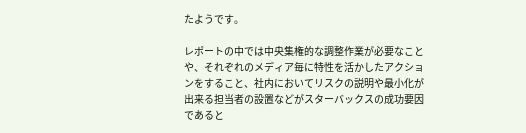たようです。

レポートの中では中央集権的な調整作業が必要なことや、それぞれのメディア毎に特性を活かしたアクションをすること、社内においてリスクの説明や最小化が出来る担当者の設置などがスターバックスの成功要因であると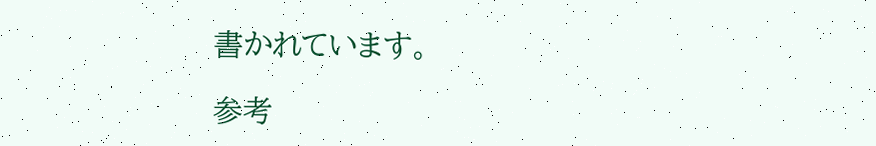書かれています。

参考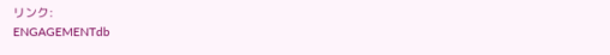リンク:
ENGAGEMENTdb